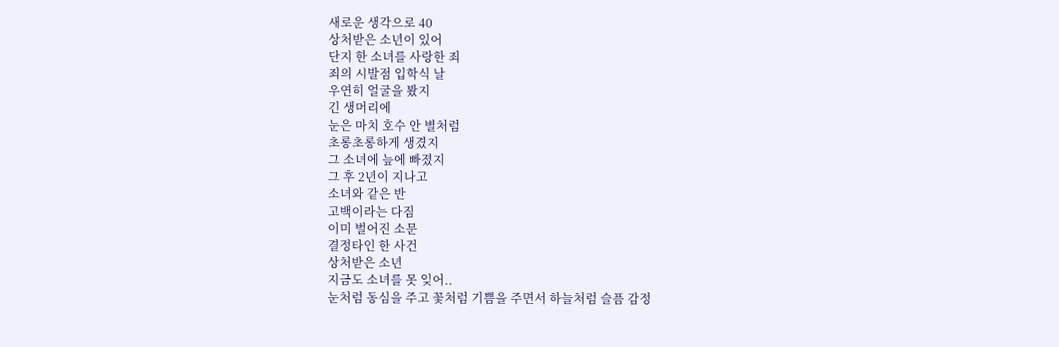새로운 생각으로 40
상처받은 소년이 있어
단지 한 소녀를 사랑한 죄
죄의 시발점 입학식 날
우연히 얼굴을 봤지
긴 생머리에
눈은 마치 호수 안 별처럼
초롱초롱하게 생겼지
그 소녀에 늪에 빠졌지
그 후 2년이 지나고
소녀와 같은 반
고백이라는 다짐
이미 벌어진 소문
결정타인 한 사건
상처받은 소년
지금도 소녀를 못 잊어..
눈처럼 동심을 주고 꽃처럼 기쁨을 주면서 하늘처럼 슬픔 감정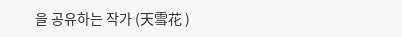을 공유하는 작가 (天雪花 )